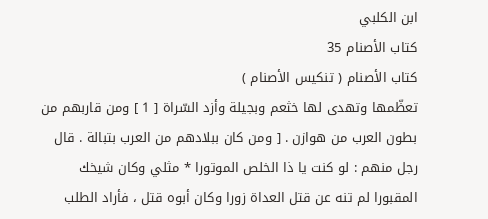ابن الكلبي
كتاب الأصنام 35
كتاب الأصنام ( تنكيس الأصنام )
تعظّمها وتهدى لها خثعم وبجيلة وأزد السّراة [ 1 ] ومن قاربهم من بطون العرب من هوازن . [ ومن كان ببلادهم من العرب بتبالة . قال رجل منهم : لو كنت يا ذا الخلص الموتورا * مثلي وكان شيخك المقبورا لم تنه عن قتل العداة زورا وكان أبوه قتل ، فأراد الطلب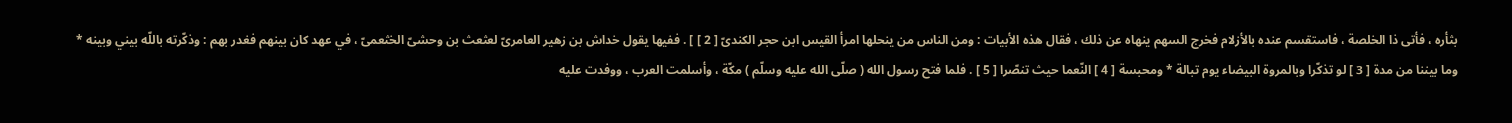بثأره ، فأتى ذا الخلصة ، فاستقسم عنده بالأزلام فخرج السهم ينهاه عن ذلك ، فقال هذه الأبيات : ومن الناس من ينحلها امرأ القيس ابن حجر الكندىّ [ 2 ] ] . ففيها يقول خداش بن زهير العامرىّ لعثعث بن وحشىّ الخثعمىّ ، في عهد كان بينهم فغدر بهم : وذكّرته باللّه بيني وبينه * وما بيننا من مدة [ 3 ] لو تذكّرا وبالمروة البيضاء يوم تبالة * ومحبسة [ 4 ] النّعما حيث تنصّرا [ 5 ] . فلما فتح رسول الله ( صلّى الله عليه وسلّم ) مكّة ، وأسلمت العرب ، ووفدت عليه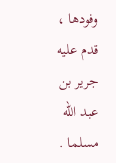وفودها ، قدم عليه جرير بن عبد الله مسلما .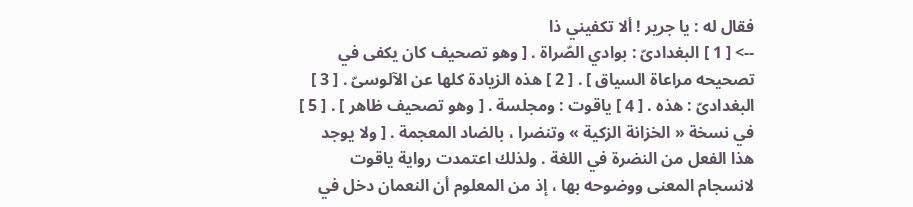فقال له : يا جرير ! ألا تكفيني ذا
--> [ 1 ] البغدادىّ : بوادي الصّراة . [ وهو تصحيف كان يكفى في تصحيحه مراعاة السياق ] . [ 2 ] هذه الزيادة كلها عن الآلوسىّ . [ 3 ] البغدادىّ : هذه . [ 4 ] ياقوت : ومجلسة . [ وهو تصحيف ظاهر ] . [ 5 ] في نسخة « الخزانة الزكية » وتنضرا ، بالضاد المعجمة . [ ولا يوجد هذا الفعل من النضرة في اللغة . ولذلك اعتمدت رواية ياقوت لانسجام المعنى ووضوحه بها ، إذ من المعلوم أن النعمان دخل في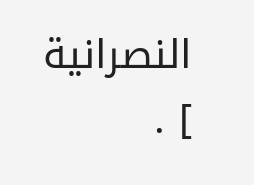النصرانية ] .